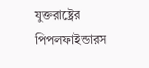যুক্তরাষ্ট্রের পিপলফাইন্ডারস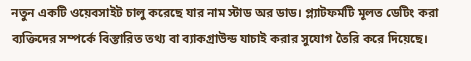নতুন একটি ওয়েবসাইট চালু করেছে যার নাম স্টাড অর ডাড। প্ল্যাটফর্মটি মূলত ডেটিং করা ব্যক্তিদের সম্পর্কে বিস্তারিত তথ্য বা ব্যাকগ্রাউন্ড যাচাই করার সুযোগ তৈরি করে দিয়েছে।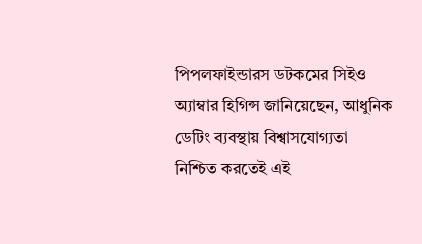পিপলফাইন্ডারস ডটকমের সিইও অ্যাম্বার হিগিন্স জানিয়েছেন, আধুনিক ডেটিং ব্যবস্থায় বিশ্বাসযোগ্যতা নিশ্চিত করতেই এই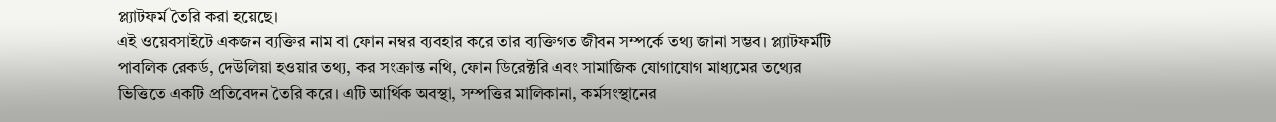প্ল্যাটফর্ম তৈরি করা হয়েছে।
এই ওয়েবসাইটে একজন ব্যক্তির নাম বা ফোন নম্বর ব্যবহার করে তার ব্যক্তিগত জীবন সম্পর্কে তথ্য জানা সম্ভব। প্ল্যাটফর্মটি পাবলিক রেকর্ড, দেউলিয়া হওয়ার তথ্য, কর সংক্রান্ত নথি, ফোন ডিরেক্টরি এবং সামাজিক যোগাযোগ মাধ্যমের তথ্যের ভিত্তিতে একটি প্রতিবেদন তৈরি করে। এটি আর্থিক অবস্থা, সম্পত্তির মালিকানা, কর্মসংস্থানের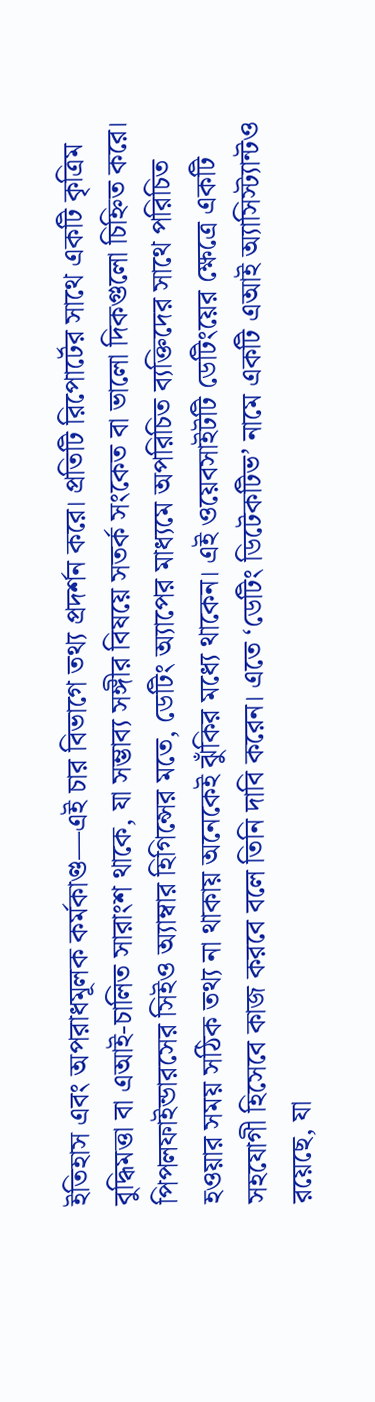ইতিহাস এবং অপরাধমূলক কর্মকাণ্ড—এই চার বিভাগে তথ্য প্রদর্শন করে। প্রতিটি রিপোর্টের সাথে একটি কৃত্রিম বুদ্ধিমত্তা বা এআই-চালিত সারাংশ থাকে, যা সম্ভাব্য সঙ্গীর বিষয়ে সতর্ক সংকেত বা ভালো দিকগুলো চিহ্নিত করে।
পিপলফাইন্ডারসের সিইও অ্যাম্বার হিগিন্সের মতে, ডেটিং অ্যাপের মাধ্যমে অপরিচিত ব্যক্তিদের সাথে পরিচিত হওয়ার সময় সঠিক তথ্য না থাকায় অনেকেই ঝুঁকির মধ্যে থাকেন। এই ওয়েবসাইটটি ডেটিংয়ের ক্ষেত্রে একটি সহযোগী হিসেবে কাজ করবে বলে তিনি দাবি করেন। এতে ‘ডেটিং ডিটেকটিভ’ নামে একটি এআই অ্যাসিস্ট্যান্টও রয়েছে, যা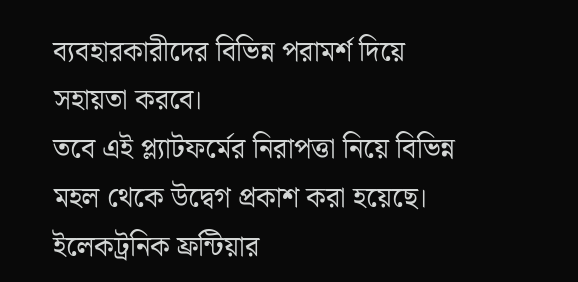ব্যবহারকারীদের বিভিন্ন পরামর্শ দিয়ে সহায়তা করবে।
তবে এই প্ল্যাটফর্মের নিরাপত্তা নিয়ে বিভিন্ন মহল থেকে উদ্বেগ প্রকাশ করা হয়েছে। ইলেকট্রনিক ফ্রন্টিয়ার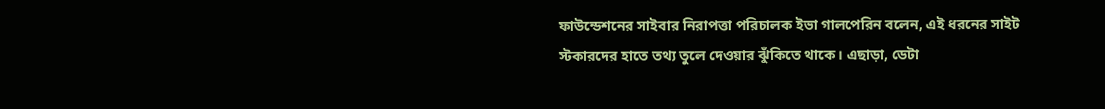ফাউন্ডেশনের সাইবার নিরাপত্তা পরিচালক ইভা গালপেরিন বলেন, এই ধরনের সাইট স্টকারদের হাতে তথ্য তুলে দেওয়ার ঝুঁকিতে থাকে। এছাড়া, ডেটা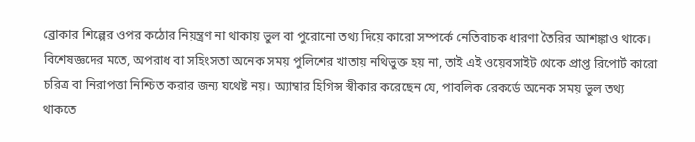ব্রোকার শিল্পের ওপর কঠোর নিয়ন্ত্রণ না থাকায় ভুল বা পুরোনো তথ্য দিয়ে কারো সম্পর্কে নেতিবাচক ধারণা তৈরির আশঙ্কাও থাকে।
বিশেষজ্ঞদের মতে, অপরাধ বা সহিংসতা অনেক সময় পুলিশের খাতায় নথিভুক্ত হয় না, তাই এই ওয়েবসাইট থেকে প্রাপ্ত রিপোর্ট কারো চরিত্র বা নিরাপত্তা নিশ্চিত করার জন্য যথেষ্ট নয়। অ্যাম্বার হিগিন্স স্বীকার করেছেন যে, পাবলিক রেকর্ডে অনেক সময় ভুল তথ্য থাকতে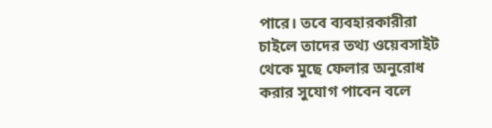পারে। তবে ব্যবহারকারীরা চাইলে তাদের তথ্য ওয়েবসাইট থেকে মুছে ফেলার অনুরোধ করার সুযোগ পাবেন বলে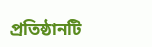প্রতিষ্ঠানটি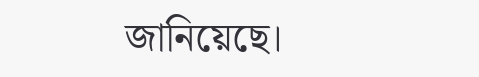জানিয়েছে।